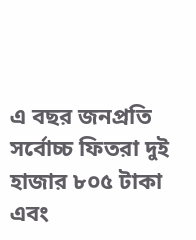এ বছর জনপ্রতি সর্বোচ্চ ফিতরা দুই হাজার ৮০৫ টাকা এবং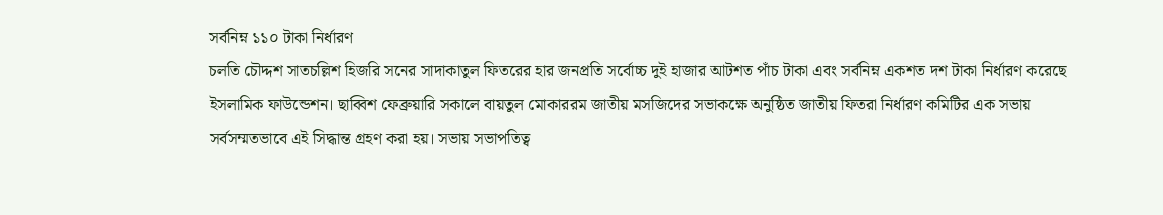সর্বনিম্ন ১১০ টাকা নির্ধারণ
চলতি চৌদ্দশ সাতচল্লিশ হিজরি সনের সাদাকাতুল ফিতরের হার জনপ্রতি সর্বোচ্চ দুই হাজার আটশত পাঁচ টাকা এবং সর্বনিম্ন একশত দশ টাকা নির্ধারণ করেছে ইসলামিক ফাউন্ডেশন। ছাব্বিশ ফেব্রুয়ারি সকালে বায়তুল মোকাররম জাতীয় মসজিদের সভাকক্ষে অনুষ্ঠিত জাতীয় ফিতরা নির্ধারণ কমিটির এক সভায় সর্বসম্মতভাবে এই সিদ্ধান্ত গ্রহণ করা হয়। সভায় সভাপতিত্ব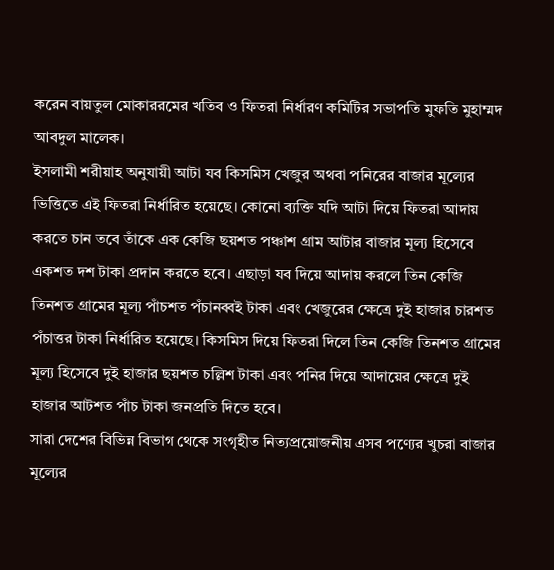করেন বায়তুল মোকাররমের খতিব ও ফিতরা নির্ধারণ কমিটির সভাপতি মুফতি মুহাম্মদ আবদুল মালেক।
ইসলামী শরীয়াহ অনুযায়ী আটা যব কিসমিস খেজুর অথবা পনিরের বাজার মূল্যের ভিত্তিতে এই ফিতরা নির্ধারিত হয়েছে। কোনো ব্যক্তি যদি আটা দিয়ে ফিতরা আদায় করতে চান তবে তাঁকে এক কেজি ছয়শত পঞ্চাশ গ্রাম আটার বাজার মূল্য হিসেবে একশত দশ টাকা প্রদান করতে হবে। এছাড়া যব দিয়ে আদায় করলে তিন কেজি তিনশত গ্রামের মূল্য পাঁচশত পঁচানব্বই টাকা এবং খেজুরের ক্ষেত্রে দুই হাজার চারশত পঁচাত্তর টাকা নির্ধারিত হয়েছে। কিসমিস দিয়ে ফিতরা দিলে তিন কেজি তিনশত গ্রামের মূল্য হিসেবে দুই হাজার ছয়শত চল্লিশ টাকা এবং পনির দিয়ে আদায়ের ক্ষেত্রে দুই হাজার আটশত পাঁচ টাকা জনপ্রতি দিতে হবে।
সারা দেশের বিভিন্ন বিভাগ থেকে সংগৃহীত নিত্যপ্রয়োজনীয় এসব পণ্যের খুচরা বাজার মূল্যের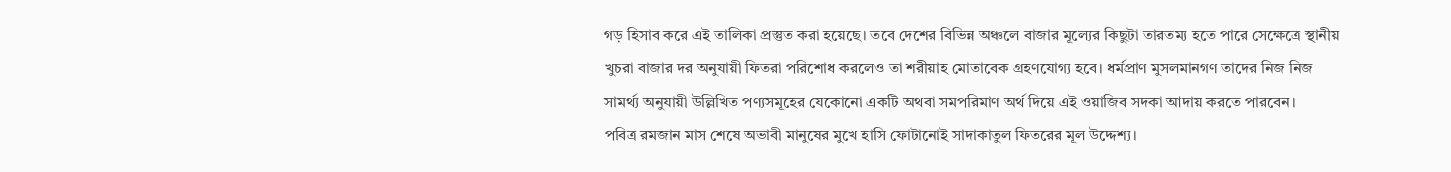গড় হিসাব করে এই তালিকা প্রস্তুত করা হয়েছে। তবে দেশের বিভিন্ন অঞ্চলে বাজার মূল্যের কিছুটা তারতম্য হতে পারে সেক্ষেত্রে স্থানীয় খুচরা বাজার দর অনুযায়ী ফিতরা পরিশোধ করলেও তা শরীয়াহ মোতাবেক গ্রহণযোগ্য হবে। ধর্মপ্রাণ মুসলমানগণ তাদের নিজ নিজ সামর্থ্য অনুযায়ী উল্লিখিত পণ্যসমূহের যেকোনো একটি অথবা সমপরিমাণ অর্থ দিয়ে এই ওয়াজিব সদকা আদায় করতে পারবেন।
পবিত্র রমজান মাস শেষে অভাবী মানুষের মুখে হাসি ফোটানোই সাদাকাতুল ফিতরের মূল উদ্দেশ্য।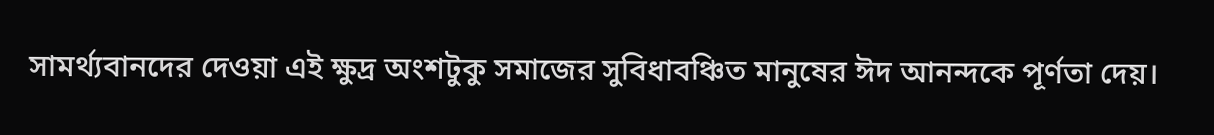সামর্থ্যবানদের দেওয়া এই ক্ষুদ্র অংশটুকু সমাজের সুবিধাবঞ্চিত মানুষের ঈদ আনন্দকে পূর্ণতা দেয়।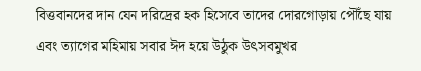বিত্তবানদের দান যেন দরিদ্রের হক হিসেবে তাদের দোরগোড়ায় পৌঁছে যায় এবং ত্যাগের মহিমায় সবার ঈদ হয়ে উঠুক উৎসবমুখর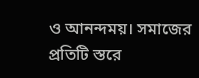ও আনন্দময়। সমাজের প্রতিটি স্তরে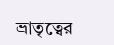ভ্রাতৃত্বের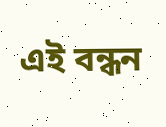এই বন্ধন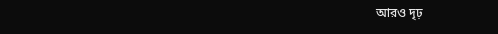আরও দৃঢ়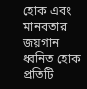হোক এবং মানবতার জয়গান ধ্বনিত হোক প্রতিটি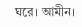ঘরে। আমীন।